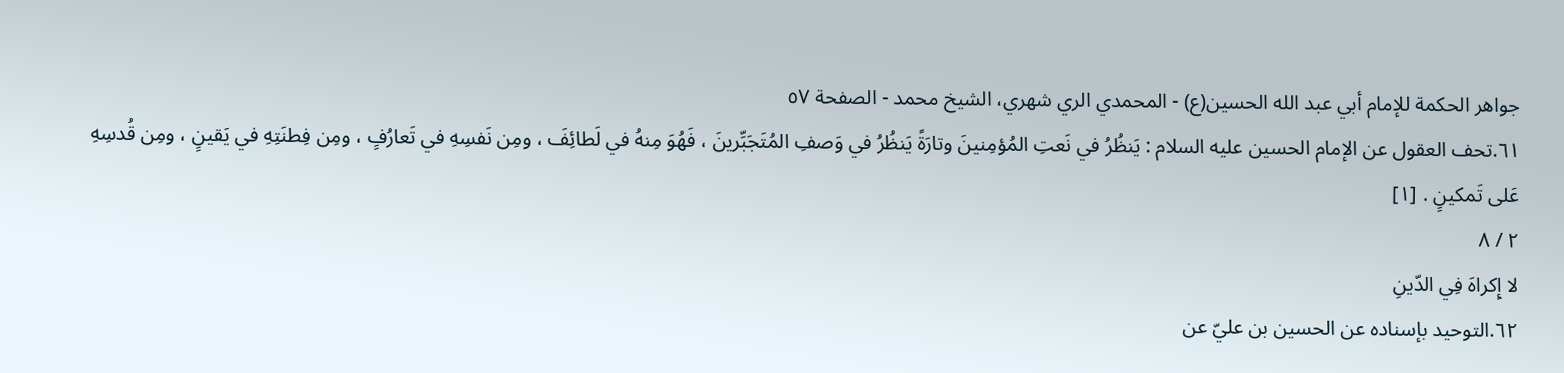جواهر الحکمة للإمام أبي عبد الله الحسين(ع) - المحمدي الري شهري، الشيخ محمد - الصفحة ٥٧
٦١.تحف العقول عن الإمام الحسين عليه السلام : يَنظُرُ في نَعتِ المُؤمِنينَ وتارَةً يَنظُرُ في وَصفِ المُتَجَبِّرينَ ، فَهُوَ مِنهُ في لَطائِفَ ، ومِن نَفسِهِ في تَعارُفٍ ، ومِن فِطنَتِهِ في يَقينٍ ، ومِن قُدسِهِ عَلى تَمكينٍ . [١]
٢ / ٨
لا إِكراهَ فِي الدّينِ
٦٢.التوحيد بإسناده عن الحسين بن عليّ عن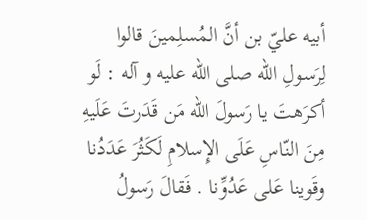أبيه عليّ بن أنَّ المُسلِمينَ قالوا لِرَسولِ اللّه صلى الله عليه و آله : لَو أكرَهتَ يا رَسولَ اللّه مَن قَدَرتَ عَلَيهِ مِنَ النّاسِ عَلَى الإِسلامِ لَكَثُرَ عَدَدُنا وقَوينا عَلى عَدُوِّنا . فَقالَ رَسولُ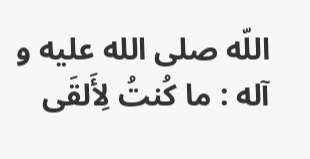اللّه صلى الله عليه و آله : ما كُنتُ لِأَلقَى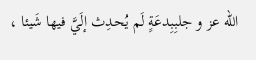اللّه عز و جلبِبِدعَةٍ لَم يُحدِث إلَيَّ فيها شَيئا ،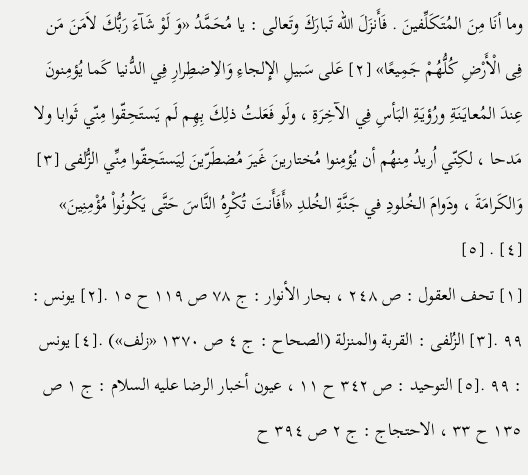وما أنَا مِنَ المُتَكَلِّفينَ . فَأَنزَلَ اللّه تَبارَكَ وتَعالى : يا مُحَمَّدُ «وَ لَوْ شَآءَ رَبُّكَ لاَمَنَ مَن فِى الْأَرْضِ كُلُّهُمْ جَمِيعًا» [٢] عَلى سَبيلِ الإِلجاءِ وَالاِضطِرارِ فِي الدُّنيا كَما يُؤمِنونَ عِندَ المُعايَنَةِ ورُؤيَةِ البَأسِ فِي الآخِرَةِ ، ولَو فَعَلتُ ذلِكَ بِهِم لَم يَستَحِقّوا مِنّي ثَوابا ولا مَدحا ، لكِنّي اُريدُ مِنهُم أن يُؤمِنوا مُختارينَ غَيرَ مُضطَرّينَ لِيَستَحِقّوا مِنِّي الزُّلفى [٣] وَالكَرامَةَ ، ودَوامَ الخُلودِ في جَنَّةِ الخُلدِ «أَفَأَنتَ تُكْرِهُ النَّاسَ حَتَّى يَكُونُواْ مُؤْمِنِينَ» [٤] . [٥]
[١] تحف العقول : ص ٢٤٨ ، بحار الأنوار : ج ٧٨ ص ١١٩ ح ١٥ .[٢] يونس : ٩٩ .[٣] الزُلفى : القربة والمنزلة (الصحاح : ج ٤ ص ١٣٧٠ «زلف») .[٤] يونس : ٩٩ .[٥] التوحيد : ص ٣٤٢ ح ١١ ، عيون أخبار الرضا عليه السلام : ج ١ ص ١٣٥ ح ٣٣ ، الاحتجاج : ج ٢ ص ٣٩٤ ح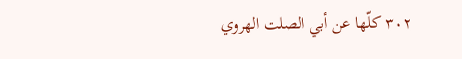٣٠٢ كلّها عن أبي الصلت الهروي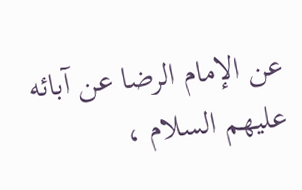عن الإمام الرضا عن آبائه عليهم السلام ،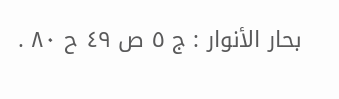بحار الأنوار : ج ٥ ص ٤٩ ح ٨٠ .